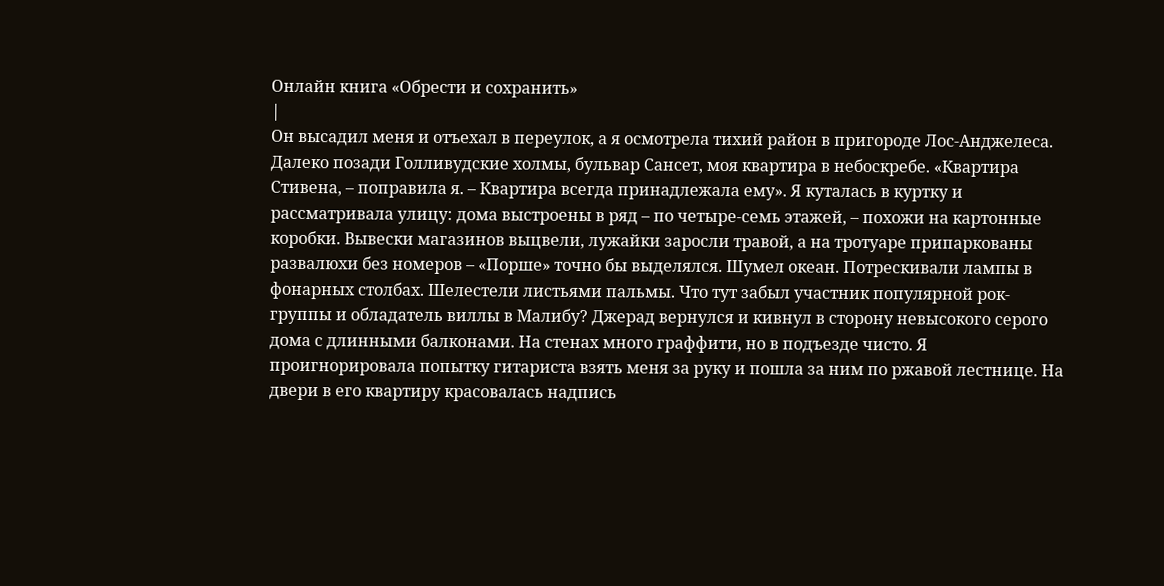Онлайн книга «Обрести и сохранить»
|
Он высадил меня и отъехал в переулок, а я осмотрела тихий район в пригороде Лос-Анджелеса. Далеко позади Голливудские холмы, бульвар Сансет, моя квартира в небоскребе. «Квартира Стивена, – поправила я. – Квартира всегда принадлежала ему». Я куталась в куртку и рассматривала улицу: дома выстроены в ряд – по четыре-семь этажей, – похожи на картонные коробки. Вывески магазинов выцвели, лужайки заросли травой, а на тротуаре припаркованы развалюхи без номеров – «Порше» точно бы выделялся. Шумел океан. Потрескивали лампы в фонарных столбах. Шелестели листьями пальмы. Что тут забыл участник популярной рок-группы и обладатель виллы в Малибу? Джерад вернулся и кивнул в сторону невысокого серого дома с длинными балконами. На стенах много граффити, но в подъезде чисто. Я проигнорировала попытку гитариста взять меня за руку и пошла за ним по ржавой лестнице. На двери в его квартиру красовалась надпись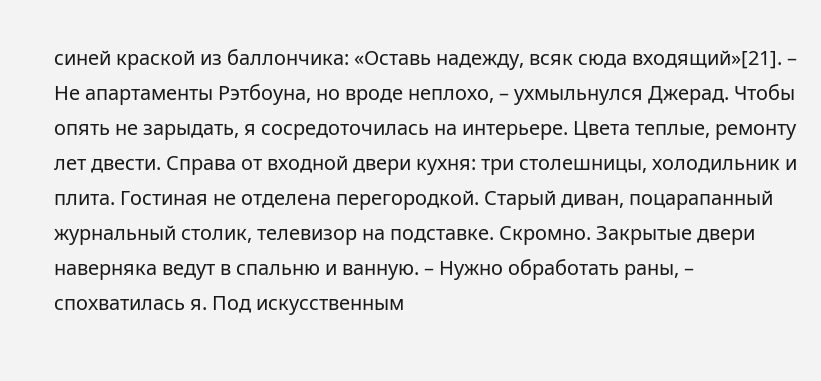синей краской из баллончика: «Оставь надежду, всяк сюда входящий»[21]. – Не апартаменты Рэтбоуна, но вроде неплохо, – ухмыльнулся Джерад. Чтобы опять не зарыдать, я сосредоточилась на интерьере. Цвета теплые, ремонту лет двести. Справа от входной двери кухня: три столешницы, холодильник и плита. Гостиная не отделена перегородкой. Старый диван, поцарапанный журнальный столик, телевизор на подставке. Скромно. Закрытые двери наверняка ведут в спальню и ванную. – Нужно обработать раны, – спохватилась я. Под искусственным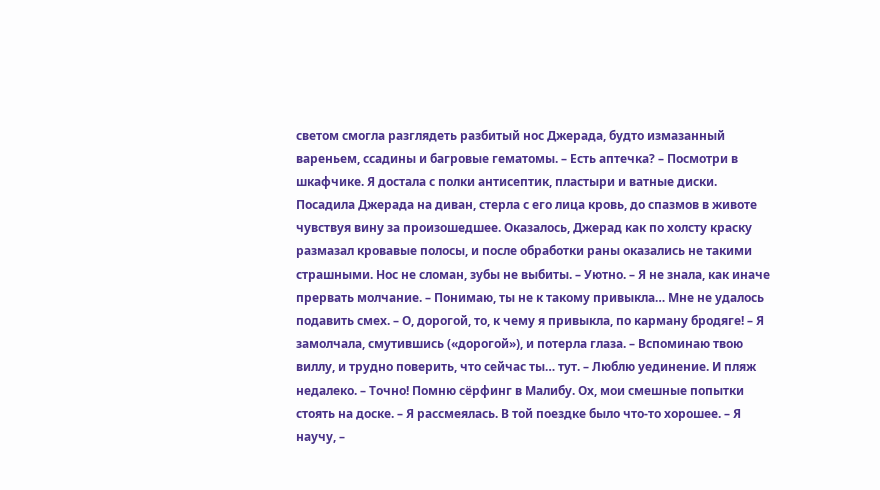светом смогла разглядеть разбитый нос Джерада, будто измазанный вареньем, ссадины и багровые гематомы. – Есть аптечка? – Посмотри в шкафчике. Я достала с полки антисептик, пластыри и ватные диски. Посадила Джерада на диван, стерла с его лица кровь, до спазмов в животе чувствуя вину за произошедшее. Оказалось, Джерад как по холсту краску размазал кровавые полосы, и после обработки раны оказались не такими страшными. Нос не сломан, зубы не выбиты. – Уютно. – Я не знала, как иначе прервать молчание. – Понимаю, ты не к такому привыкла… Мне не удалось подавить смех. – О, дорогой, то, к чему я привыкла, по карману бродяге! – Я замолчала, смутившись («дорогой»), и потерла глаза. – Вспоминаю твою виллу, и трудно поверить, что сейчас ты… тут. – Люблю уединение. И пляж недалеко. – Точно! Помню сёрфинг в Малибу. Ох, мои смешные попытки стоять на доске. – Я рассмеялась. В той поездке было что-то хорошее. – Я научу, –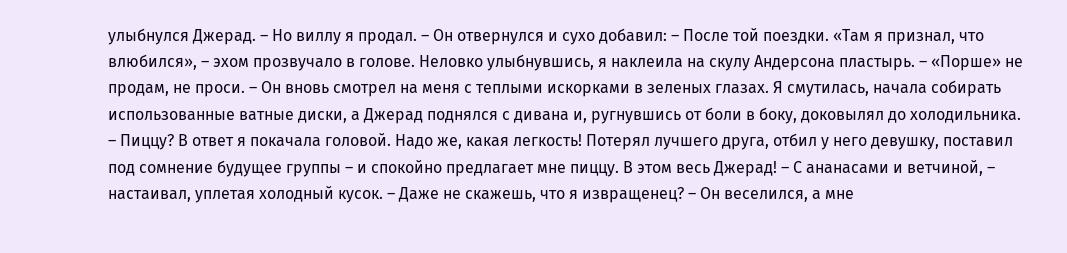улыбнулся Джерад. – Но виллу я продал. – Он отвернулся и сухо добавил: – После той поездки. «Там я признал, что влюбился», – эхом прозвучало в голове. Неловко улыбнувшись, я наклеила на скулу Андерсона пластырь. – «Порше» не продам, не проси. – Он вновь смотрел на меня с теплыми искорками в зеленых глазах. Я смутилась, начала собирать использованные ватные диски, а Джерад поднялся с дивана и, ругнувшись от боли в боку, доковылял до холодильника. – Пиццу? В ответ я покачала головой. Надо же, какая легкость! Потерял лучшего друга, отбил у него девушку, поставил под сомнение будущее группы – и спокойно предлагает мне пиццу. В этом весь Джерад! – С ананасами и ветчиной, – настаивал, уплетая холодный кусок. – Даже не скажешь, что я извращенец? – Он веселился, а мне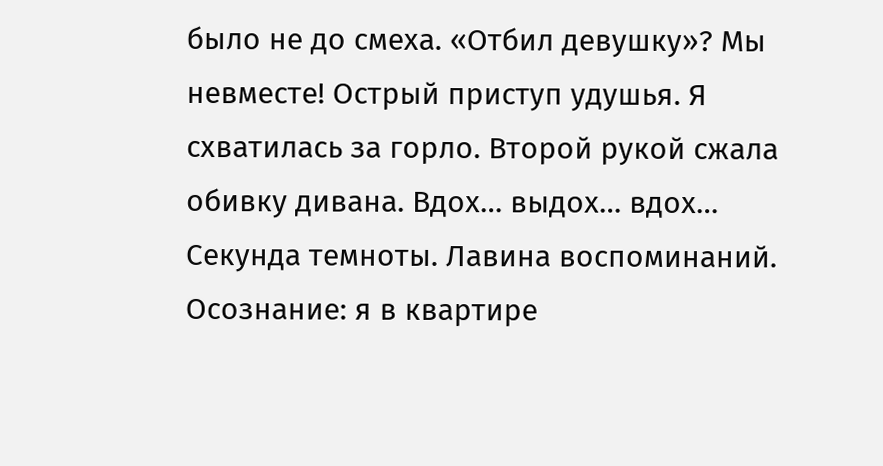было не до смеха. «Отбил девушку»? Мы невместе! Острый приступ удушья. Я схватилась за горло. Второй рукой сжала обивку дивана. Вдох… выдох… вдох… Секунда темноты. Лавина воспоминаний. Осознание: я в квартире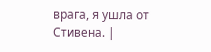врага, я ушла от Стивена. |